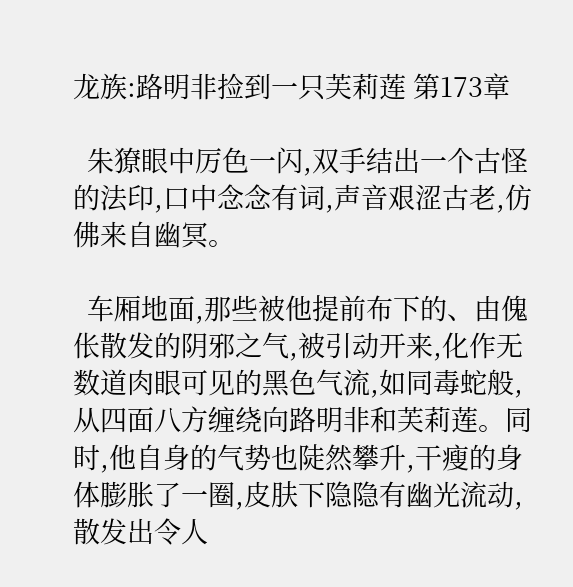龙族:路明非捡到一只芙莉莲 第173章

  朱獠眼中厉色一闪,双手结出一个古怪的法印,口中念念有词,声音艰涩古老,仿佛来自幽冥。

  车厢地面,那些被他提前布下的、由傀伥散发的阴邪之气,被引动开来,化作无数道肉眼可见的黑色气流,如同毒蛇般,从四面八方缠绕向路明非和芙莉莲。同时,他自身的气势也陡然攀升,干瘦的身体膨胀了一圈,皮肤下隐隐有幽光流动,散发出令人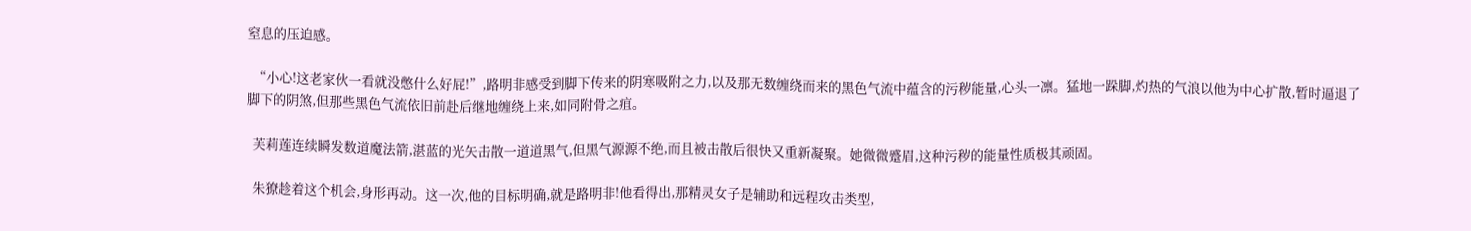窒息的压迫感。

  “小心!这老家伙一看就没憋什么好屁!”,路明非感受到脚下传来的阴寒吸附之力,以及那无数缠绕而来的黑色气流中蕴含的污秽能量,心头一凛。猛地一跺脚,灼热的气浪以他为中心扩散,暂时逼退了脚下的阴煞,但那些黑色气流依旧前赴后继地缠绕上来,如同附骨之疽。

  芙莉莲连续瞬发数道魔法箭,湛蓝的光矢击散一道道黑气,但黑气源源不绝,而且被击散后很快又重新凝聚。她微微蹙眉,这种污秽的能量性质极其顽固。

  朱獠趁着这个机会,身形再动。这一次,他的目标明确,就是路明非!他看得出,那精灵女子是辅助和远程攻击类型,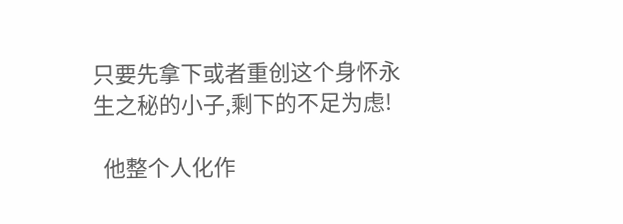只要先拿下或者重创这个身怀永生之秘的小子,剩下的不足为虑!

  他整个人化作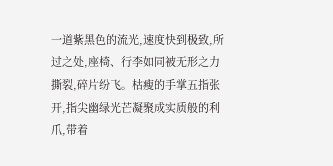一道紫黑色的流光,速度快到极致,所过之处,座椅、行李如同被无形之力撕裂,碎片纷飞。枯瘦的手掌五指张开,指尖幽绿光芒凝聚成实质般的利爪,带着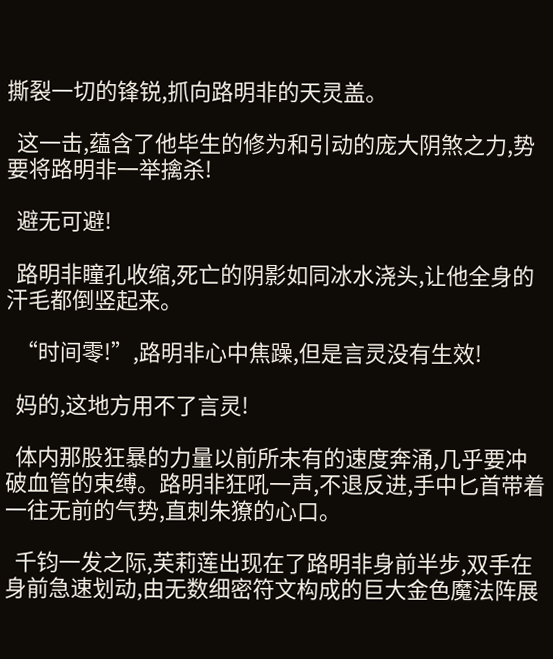撕裂一切的锋锐,抓向路明非的天灵盖。

  这一击,蕴含了他毕生的修为和引动的庞大阴煞之力,势要将路明非一举擒杀!

  避无可避!

  路明非瞳孔收缩,死亡的阴影如同冰水浇头,让他全身的汗毛都倒竖起来。

  “时间零!”,路明非心中焦躁,但是言灵没有生效!

  妈的,这地方用不了言灵!

  体内那股狂暴的力量以前所未有的速度奔涌,几乎要冲破血管的束缚。路明非狂吼一声,不退反进,手中匕首带着一往无前的气势,直刺朱獠的心口。

  千钧一发之际,芙莉莲出现在了路明非身前半步,双手在身前急速划动,由无数细密符文构成的巨大金色魔法阵展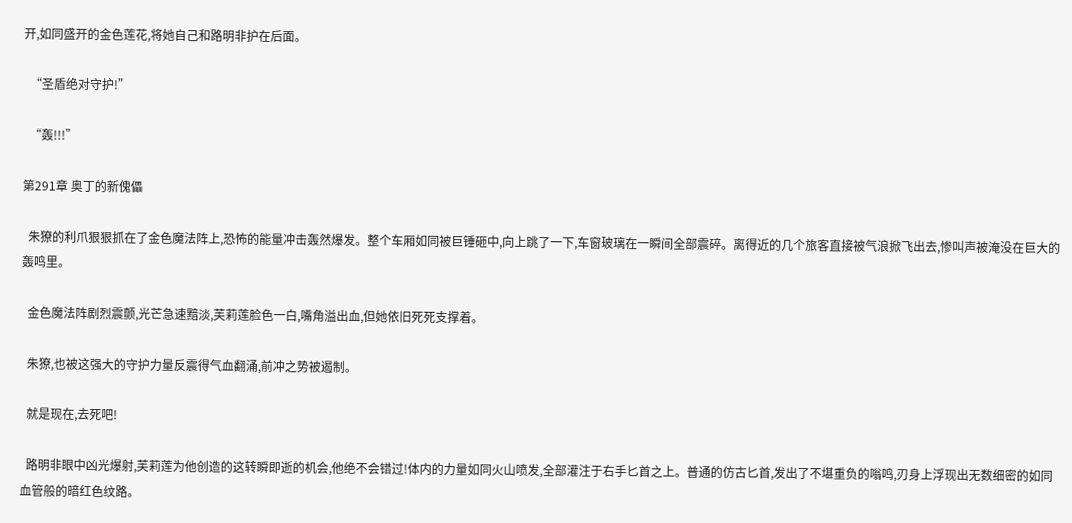开,如同盛开的金色莲花,将她自己和路明非护在后面。

  “圣盾绝对守护!”

  “轰!!!”

第291章 奥丁的新傀儡

  朱獠的利爪狠狠抓在了金色魔法阵上,恐怖的能量冲击轰然爆发。整个车厢如同被巨锤砸中,向上跳了一下,车窗玻璃在一瞬间全部震碎。离得近的几个旅客直接被气浪掀飞出去,惨叫声被淹没在巨大的轰鸣里。

  金色魔法阵剧烈震颤,光芒急速黯淡,芙莉莲脸色一白,嘴角溢出血,但她依旧死死支撑着。

  朱獠,也被这强大的守护力量反震得气血翻涌,前冲之势被遏制。

  就是现在,去死吧!

  路明非眼中凶光爆射,芙莉莲为他创造的这转瞬即逝的机会,他绝不会错过!体内的力量如同火山喷发,全部灌注于右手匕首之上。普通的仿古匕首,发出了不堪重负的嗡鸣,刃身上浮现出无数细密的如同血管般的暗红色纹路。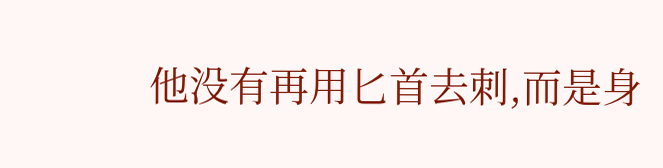他没有再用匕首去刺,而是身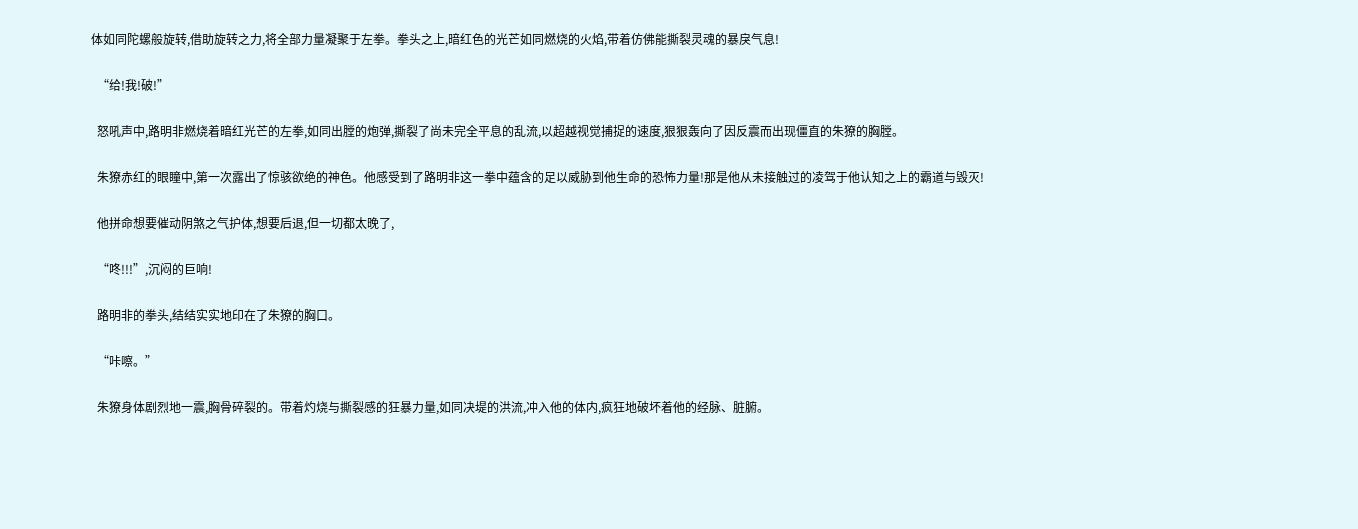体如同陀螺般旋转,借助旋转之力,将全部力量凝聚于左拳。拳头之上,暗红色的光芒如同燃烧的火焰,带着仿佛能撕裂灵魂的暴戾气息!

  “给!我!破!”

  怒吼声中,路明非燃烧着暗红光芒的左拳,如同出膛的炮弹,撕裂了尚未完全平息的乱流,以超越视觉捕捉的速度,狠狠轰向了因反震而出现僵直的朱獠的胸膛。

  朱獠赤红的眼瞳中,第一次露出了惊骇欲绝的神色。他感受到了路明非这一拳中蕴含的足以威胁到他生命的恐怖力量!那是他从未接触过的凌驾于他认知之上的霸道与毁灭!

  他拼命想要催动阴煞之气护体,想要后退,但一切都太晚了,

  “咚!!!”,沉闷的巨响!

  路明非的拳头,结结实实地印在了朱獠的胸口。

  “咔嚓。”

  朱獠身体剧烈地一震,胸骨碎裂的。带着灼烧与撕裂感的狂暴力量,如同决堤的洪流,冲入他的体内,疯狂地破坏着他的经脉、脏腑。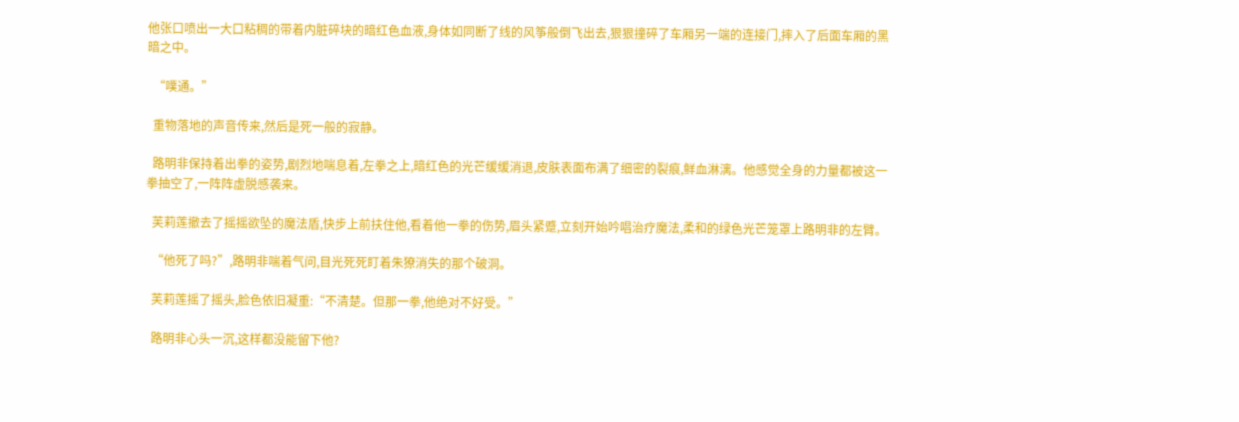他张口喷出一大口粘稠的带着内脏碎块的暗红色血液,身体如同断了线的风筝般倒飞出去,狠狠撞碎了车厢另一端的连接门,摔入了后面车厢的黑暗之中。

  “噗通。”

  重物落地的声音传来,然后是死一般的寂静。

  路明非保持着出拳的姿势,剧烈地喘息着,左拳之上,暗红色的光芒缓缓消退,皮肤表面布满了细密的裂痕,鲜血淋漓。他感觉全身的力量都被这一拳抽空了,一阵阵虚脱感袭来。

  芙莉莲撤去了摇摇欲坠的魔法盾,快步上前扶住他,看着他一拳的伤势,眉头紧蹙,立刻开始吟唱治疗魔法,柔和的绿色光芒笼罩上路明非的左臂。

  “他死了吗?”,路明非喘着气问,目光死死盯着朱獠消失的那个破洞。

  芙莉莲摇了摇头,脸色依旧凝重:“不清楚。但那一拳,他绝对不好受。”

  路明非心头一沉,这样都没能留下他?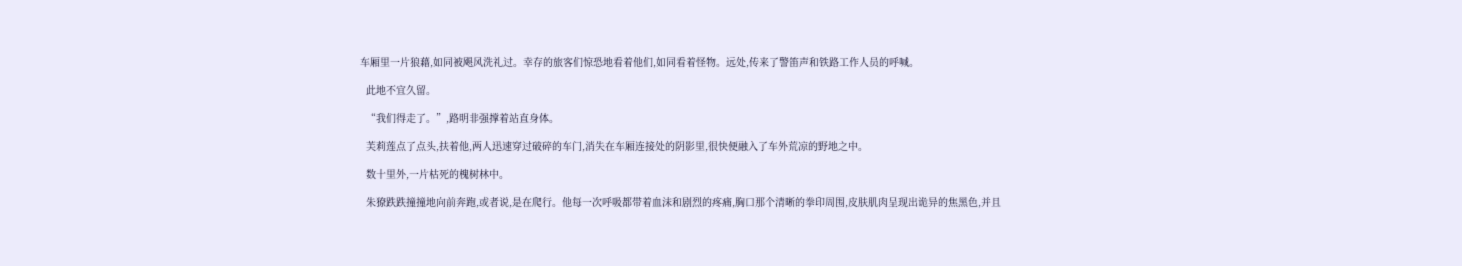车厢里一片狼藉,如同被飓风洗礼过。幸存的旅客们惊恐地看着他们,如同看着怪物。远处,传来了警笛声和铁路工作人员的呼喊。

  此地不宜久留。

  “我们得走了。”,路明非强撑着站直身体。

  芙莉莲点了点头,扶着他,两人迅速穿过破碎的车门,消失在车厢连接处的阴影里,很快便融入了车外荒凉的野地之中。

  数十里外,一片枯死的槐树林中。

  朱獠跌跌撞撞地向前奔跑,或者说,是在爬行。他每一次呼吸都带着血沫和剧烈的疼痛,胸口那个清晰的拳印周围,皮肤肌肉呈现出诡异的焦黑色,并且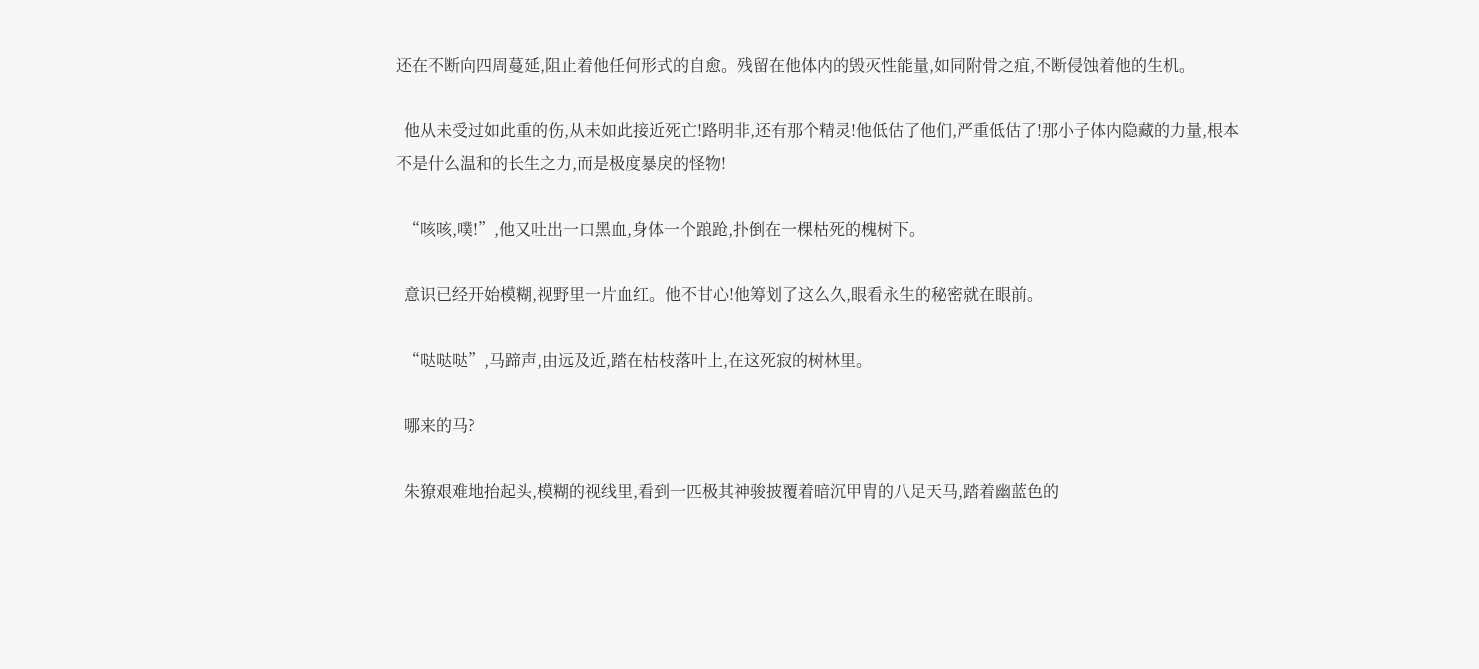还在不断向四周蔓延,阻止着他任何形式的自愈。残留在他体内的毁灭性能量,如同附骨之疽,不断侵蚀着他的生机。

  他从未受过如此重的伤,从未如此接近死亡!路明非,还有那个精灵!他低估了他们,严重低估了!那小子体内隐藏的力量,根本不是什么温和的长生之力,而是极度暴戾的怪物!

  “咳咳,噗!”,他又吐出一口黑血,身体一个踉跄,扑倒在一棵枯死的槐树下。

  意识已经开始模糊,视野里一片血红。他不甘心!他筹划了这么久,眼看永生的秘密就在眼前。

  “哒哒哒”,马蹄声,由远及近,踏在枯枝落叶上,在这死寂的树林里。

  哪来的马?

  朱獠艰难地抬起头,模糊的视线里,看到一匹极其神骏披覆着暗沉甲胄的八足天马,踏着幽蓝色的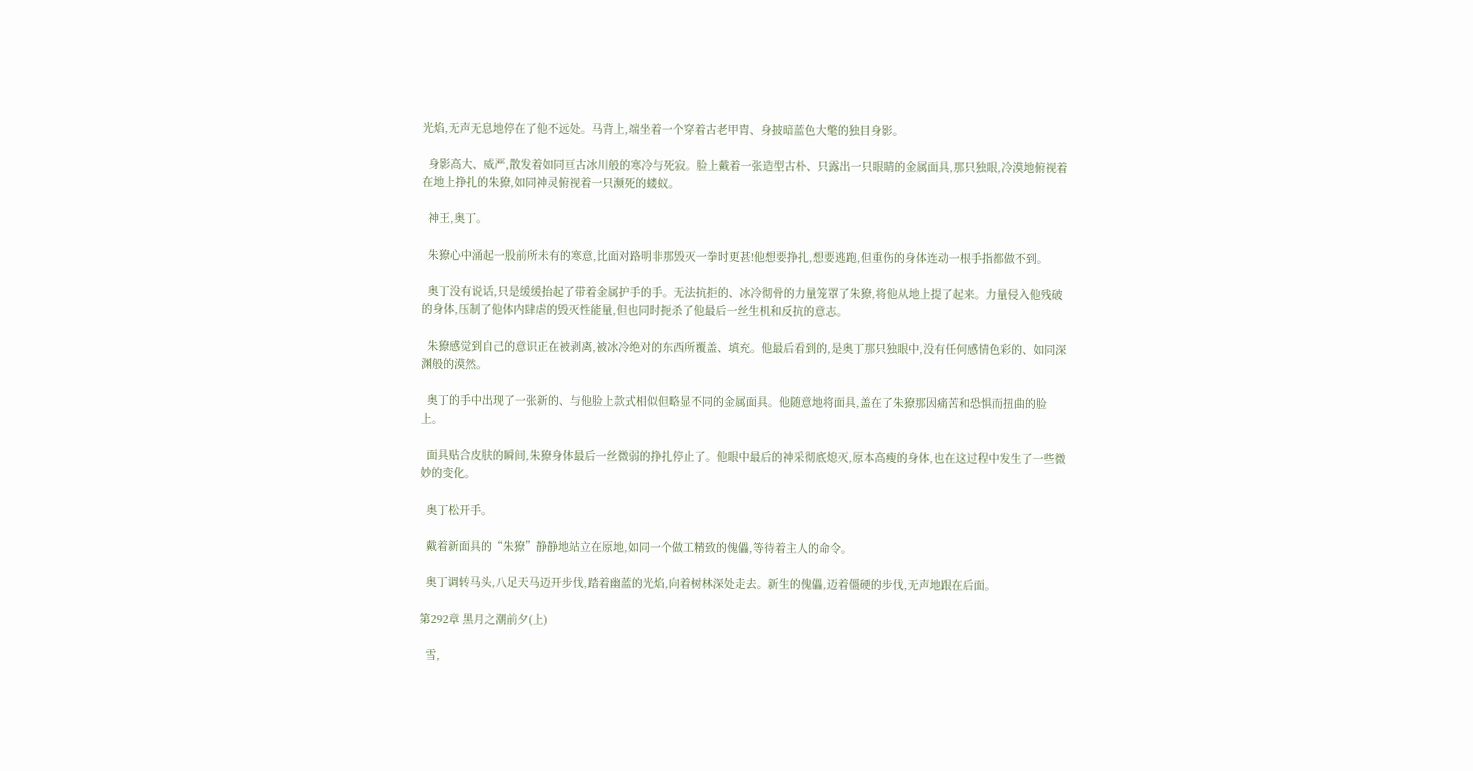光焰,无声无息地停在了他不远处。马背上,端坐着一个穿着古老甲胄、身披暗蓝色大氅的独目身影。

  身影高大、威严,散发着如同亘古冰川般的寒冷与死寂。脸上戴着一张造型古朴、只露出一只眼睛的金属面具,那只独眼,冷漠地俯视着在地上挣扎的朱獠,如同神灵俯视着一只濒死的蝼蚁。

  神王,奥丁。

  朱獠心中涌起一股前所未有的寒意,比面对路明非那毁灭一拳时更甚!他想要挣扎,想要逃跑,但重伤的身体连动一根手指都做不到。

  奥丁没有说话,只是缓缓抬起了带着金属护手的手。无法抗拒的、冰冷彻骨的力量笼罩了朱獠,将他从地上提了起来。力量侵入他残破的身体,压制了他体内肆虐的毁灭性能量,但也同时扼杀了他最后一丝生机和反抗的意志。

  朱獠感觉到自己的意识正在被剥离,被冰冷绝对的东西所覆盖、填充。他最后看到的,是奥丁那只独眼中,没有任何感情色彩的、如同深渊般的漠然。

  奥丁的手中出现了一张新的、与他脸上款式相似但略显不同的金属面具。他随意地将面具,盖在了朱獠那因痛苦和恐惧而扭曲的脸上。

  面具贴合皮肤的瞬间,朱獠身体最后一丝微弱的挣扎停止了。他眼中最后的神采彻底熄灭,原本高瘦的身体,也在这过程中发生了一些微妙的变化。

  奥丁松开手。

  戴着新面具的“朱獠”静静地站立在原地,如同一个做工精致的傀儡,等待着主人的命令。

  奥丁调转马头,八足天马迈开步伐,踏着幽蓝的光焰,向着树林深处走去。新生的傀儡,迈着僵硬的步伐,无声地跟在后面。

第292章 黑月之潮前夕(上)

  雪,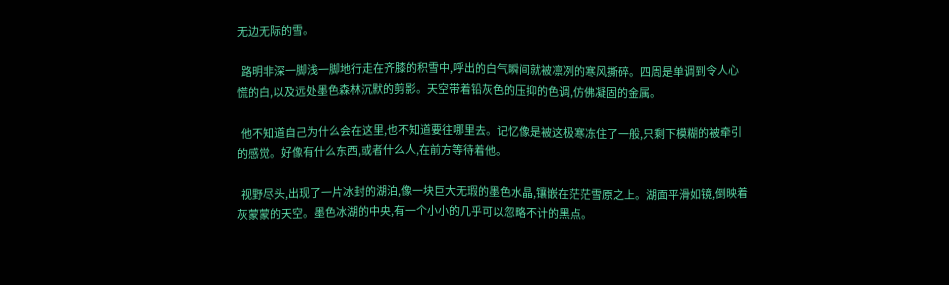无边无际的雪。

  路明非深一脚浅一脚地行走在齐膝的积雪中,呼出的白气瞬间就被凛冽的寒风撕碎。四周是单调到令人心慌的白,以及远处墨色森林沉默的剪影。天空带着铅灰色的压抑的色调,仿佛凝固的金属。

  他不知道自己为什么会在这里,也不知道要往哪里去。记忆像是被这极寒冻住了一般,只剩下模糊的被牵引的感觉。好像有什么东西,或者什么人,在前方等待着他。

  视野尽头,出现了一片冰封的湖泊,像一块巨大无瑕的墨色水晶,镶嵌在茫茫雪原之上。湖面平滑如镜,倒映着灰蒙蒙的天空。墨色冰湖的中央,有一个小小的几乎可以忽略不计的黑点。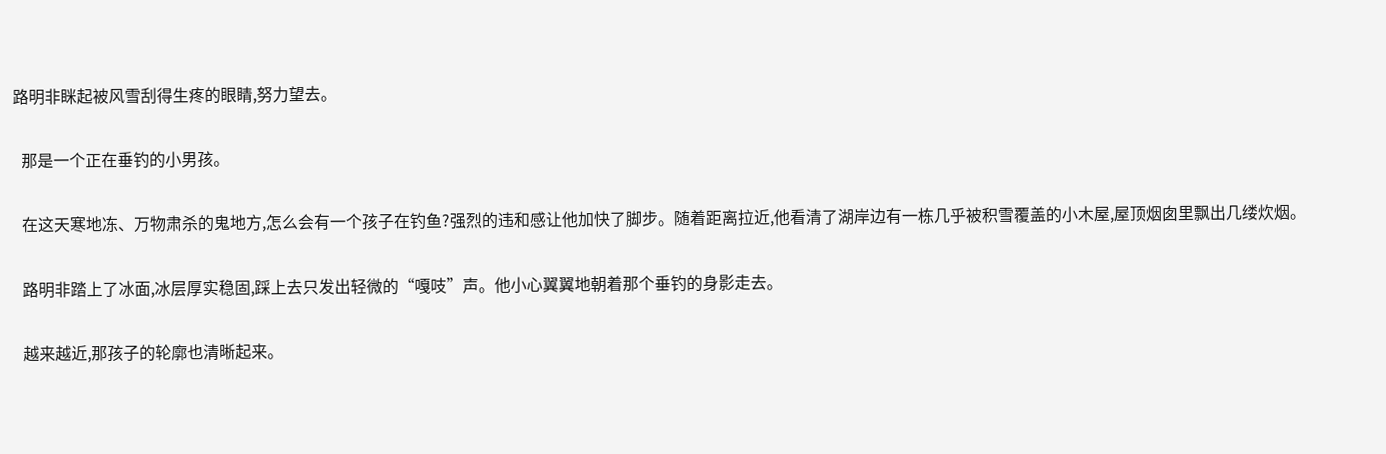路明非眯起被风雪刮得生疼的眼睛,努力望去。

  那是一个正在垂钓的小男孩。

  在这天寒地冻、万物肃杀的鬼地方,怎么会有一个孩子在钓鱼?强烈的违和感让他加快了脚步。随着距离拉近,他看清了湖岸边有一栋几乎被积雪覆盖的小木屋,屋顶烟囱里飘出几缕炊烟。

  路明非踏上了冰面,冰层厚实稳固,踩上去只发出轻微的“嘎吱”声。他小心翼翼地朝着那个垂钓的身影走去。

  越来越近,那孩子的轮廓也清晰起来。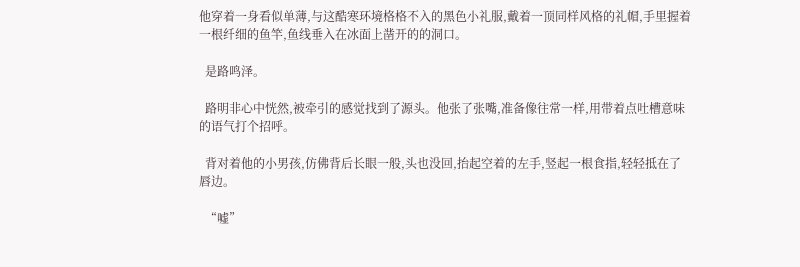他穿着一身看似单薄,与这酷寒环境格格不入的黑色小礼服,戴着一顶同样风格的礼帽,手里握着一根纤细的鱼竿,鱼线垂入在冰面上凿开的的洞口。

  是路鸣泽。

  路明非心中恍然,被牵引的感觉找到了源头。他张了张嘴,准备像往常一样,用带着点吐槽意味的语气打个招呼。

  背对着他的小男孩,仿佛背后长眼一般,头也没回,抬起空着的左手,竖起一根食指,轻轻抵在了唇边。

  “嘘”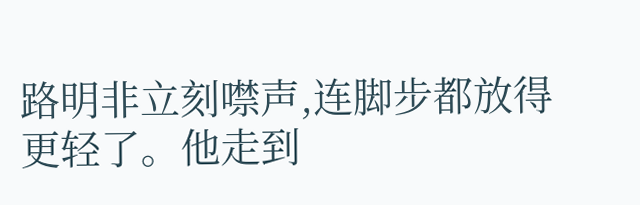路明非立刻噤声,连脚步都放得更轻了。他走到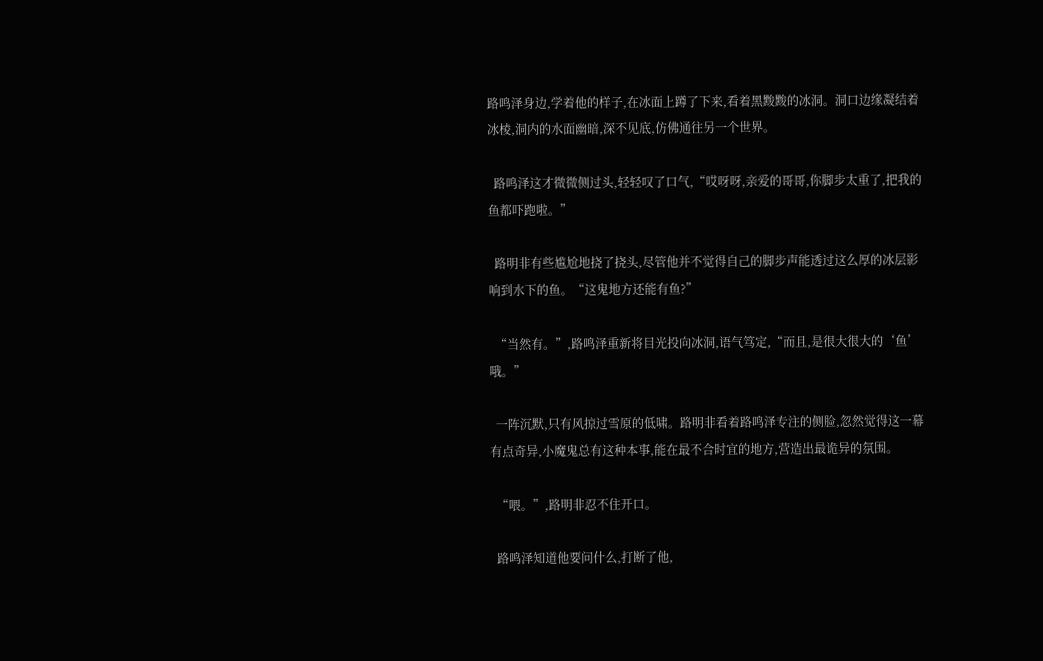路鸣泽身边,学着他的样子,在冰面上蹲了下来,看着黑黢黢的冰洞。洞口边缘凝结着冰棱,洞内的水面幽暗,深不见底,仿佛通往另一个世界。

  路鸣泽这才微微侧过头,轻轻叹了口气,“哎呀呀,亲爱的哥哥,你脚步太重了,把我的鱼都吓跑啦。”

  路明非有些尴尬地挠了挠头,尽管他并不觉得自己的脚步声能透过这么厚的冰层影响到水下的鱼。“这鬼地方还能有鱼?”

  “当然有。”,路鸣泽重新将目光投向冰洞,语气笃定,“而且,是很大很大的‘鱼’哦。”

  一阵沉默,只有风掠过雪原的低啸。路明非看着路鸣泽专注的侧脸,忽然觉得这一幕有点奇异,小魔鬼总有这种本事,能在最不合时宜的地方,营造出最诡异的氛围。

  “喂。”,路明非忍不住开口。

  路鸣泽知道他要问什么,打断了他,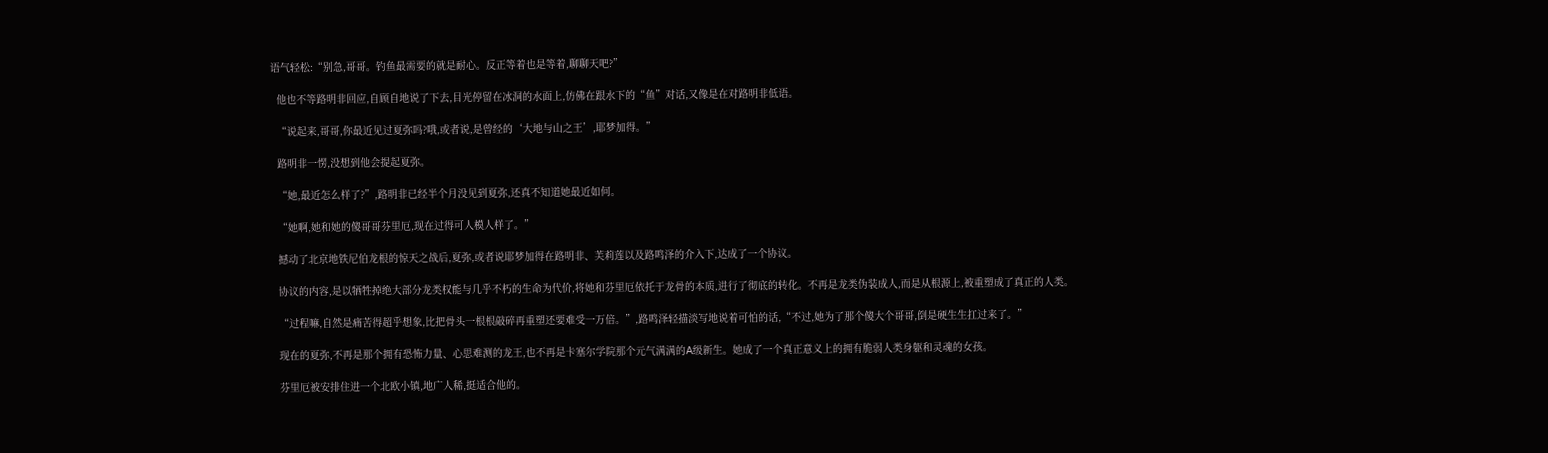语气轻松:“别急,哥哥。钓鱼最需要的就是耐心。反正等着也是等着,聊聊天吧?”

  他也不等路明非回应,自顾自地说了下去,目光停留在冰洞的水面上,仿佛在跟水下的“鱼”对话,又像是在对路明非低语。

  “说起来,哥哥,你最近见过夏弥吗?哦,或者说,是曾经的‘大地与山之王’,耶梦加得。”

  路明非一愣,没想到他会提起夏弥。

  “她,最近怎么样了?”,路明非已经半个月没见到夏弥,还真不知道她最近如何。

  “她啊,她和她的傻哥哥芬里厄,现在过得可人模人样了。”

  撼动了北京地铁尼伯龙根的惊天之战后,夏弥,或者说耶梦加得在路明非、芙莉莲以及路鸣泽的介入下,达成了一个协议。

  协议的内容,是以牺牲掉绝大部分龙类权能与几乎不朽的生命为代价,将她和芬里厄依托于龙骨的本质,进行了彻底的转化。不再是龙类伪装成人,而是从根源上,被重塑成了真正的人类。

  “过程嘛,自然是痛苦得超乎想象,比把骨头一根根敲碎再重塑还要难受一万倍。”,路鸣泽轻描淡写地说着可怕的话,“不过,她为了那个傻大个哥哥,倒是硬生生扛过来了。”

  现在的夏弥,不再是那个拥有恐怖力量、心思难测的龙王,也不再是卡塞尔学院那个元气满满的A级新生。她成了一个真正意义上的拥有脆弱人类身躯和灵魂的女孩。

  芬里厄被安排住进一个北欧小镇,地广人稀,挺适合他的。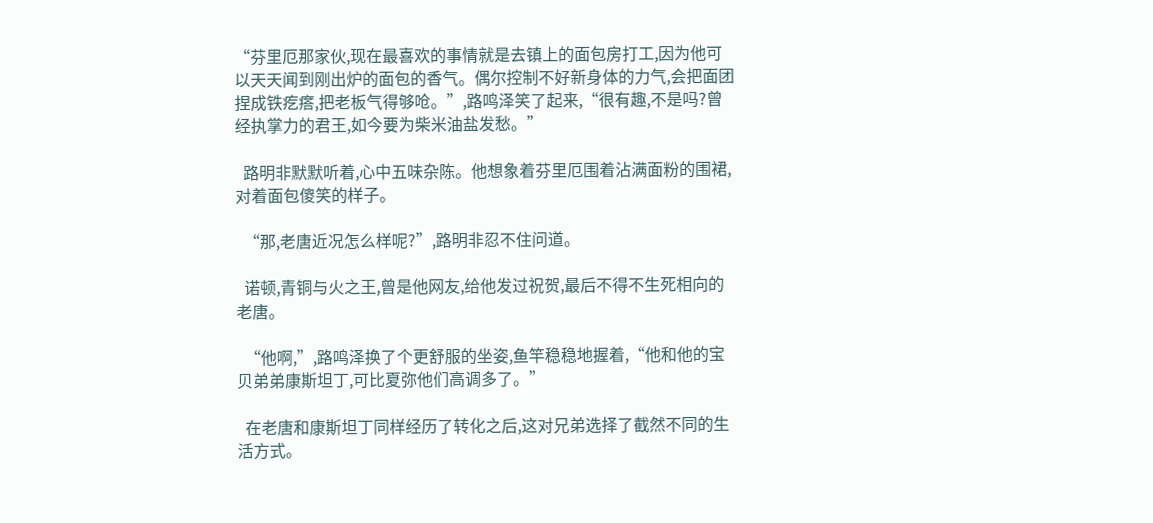“芬里厄那家伙,现在最喜欢的事情就是去镇上的面包房打工,因为他可以天天闻到刚出炉的面包的香气。偶尔控制不好新身体的力气,会把面团捏成铁疙瘩,把老板气得够呛。”,路鸣泽笑了起来,“很有趣,不是吗?曾经执掌力的君王,如今要为柴米油盐发愁。”

  路明非默默听着,心中五味杂陈。他想象着芬里厄围着沾满面粉的围裙,对着面包傻笑的样子。

  “那,老唐近况怎么样呢?”,路明非忍不住问道。

  诺顿,青铜与火之王,曾是他网友,给他发过祝贺,最后不得不生死相向的老唐。

  “他啊,”,路鸣泽换了个更舒服的坐姿,鱼竿稳稳地握着,“他和他的宝贝弟弟康斯坦丁,可比夏弥他们高调多了。”

  在老唐和康斯坦丁同样经历了转化之后,这对兄弟选择了截然不同的生活方式。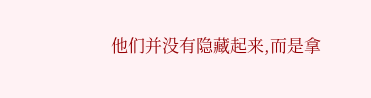他们并没有隐藏起来,而是拿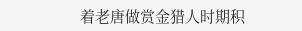着老唐做赏金猎人时期积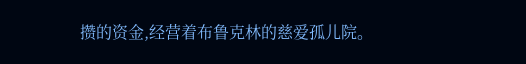攒的资金,经营着布鲁克林的慈爱孤儿院。